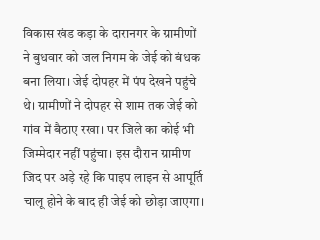विकास खंड कड़ा के दारानगर के ग्रामीणों ने बुधवार को जल निगम के जेई को बंधक बना लिया। जेई दोपहर में पंप देखने पहुंचे थे। ग्रामीणों ने दोपहर से शाम तक जेई को गांव में बैठाए रखा। पर जिले का कोई भी जिम्मेदार नहीं पहुंचा। इस दौरान ग्रामीण जिद पर अड़े रहे कि पाइप लाइन से आपूर्ति चालू होने के बाद ही जेई को छोड़ा जाएगा।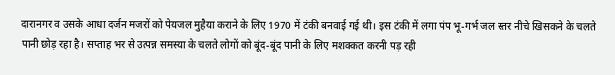दारानगर व उसके आधा दर्जन मजरों को पेयजल मुहैया कराने के लिए 1970 में टंकी बनवाई गई थी। इस टंकी में लगा पंप भू-गर्भ जल स्तर नीचे खिसकने के चलते पानी छोड़ रहा है। सप्ताह भर से उत्पन्न समस्या के चलते लोगों को बूंद-बूंद पानी के लिए मशक्कत करनी पड़ रही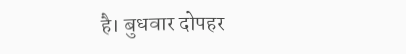है। बुधवार दोपहर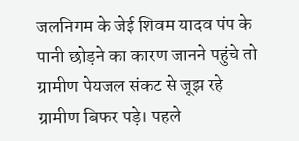जलनिगम के जेई शिवम यादव पंप के पानी छोड़ने का कारण जानने पहुंचे तो ग्रामीण पेयजल संकट से जूझ रहे ग्रामीण बिफर पड़े। पहले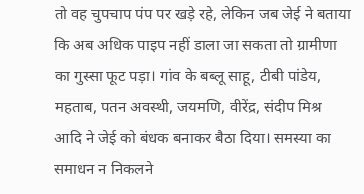तो वह चुपचाप पंप पर खड़े रहे, लेकिन जब जेई ने बताया कि अब अधिक पाइप नहीं डाला जा सकता तो ग्रामीणा का गुस्सा फूट पड़ा। गांव के बब्लू साहू, टीबी पांडेय, महताब, पतन अवस्थी, जयमणि, वीरेंद्र, संदीप मिश्र आदि ने जेई को बंधक बनाकर बैठा दिया। समस्या का समाधन न निकलने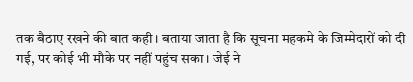तक बैठाए रखने की बात कही। बताया जाता है कि सूचना महकमे के जिम्मेदारों को दी गई, पर कोई भी मौके पर नहीं पहुंच सका। जेई ने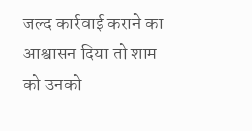जल्द कार्रवाई कराने का आश्वासन दिया तो शाम को उनको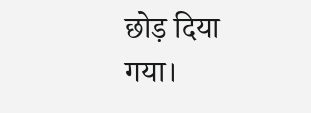छोड़ दिया गया।